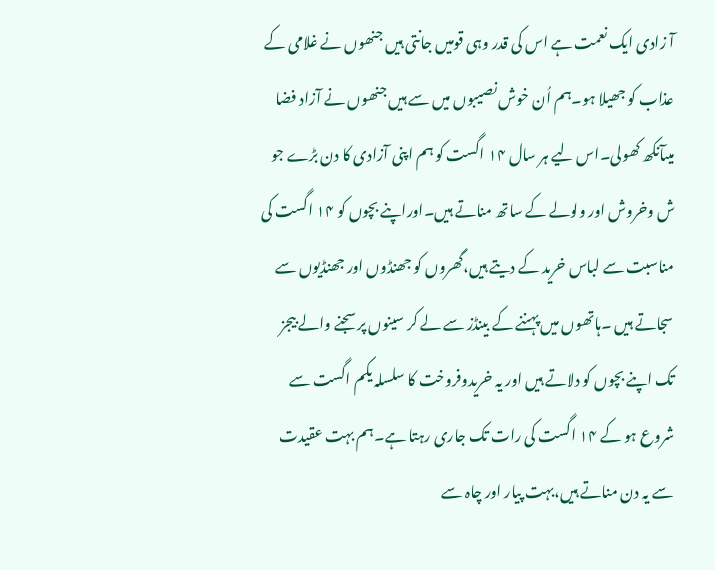آ زادی ایک نعمت ہے اس کی قدر وہی قومیں جانتی ہیں جنھوں نے غلامی کے عذاب کو جھیلا ہو۔ہم اُن خوش نصیبوں میں سے ہیں جنھوں نے آزاد فضا میںآنکھ کھولی۔اس لیے ہر سال ۱۴ اگست کو ہم اپنی آزادی کا دن بڑے جو ش وخروش اور ولولے کے ساتھ مناتے ہیں۔اوراپنے بچوں کو ۱۴ اگست کی مناسبت سے لباس خرید کے دیتے ہیں،گھروں کو جھنڈوں اور جھنڈیوں سے سجاتے ہیں ۔ہاتھوں میں پہننے کے بینڈز سے لے کر سینوں پر سجنے والے بیجز تک اپنے بچوں کو دلاتے ہیں اور یہ خریدوفروخت کا سلسلہ یکم اگست سے شروع ہو کے ۱۴ اگست کی رات تک جاری رہتا ہے۔ہم بہت عقیدت سے یہ دن مناتے ہیں،بہت پیار اور چاہ سے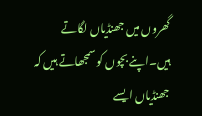گھروں میں جھنڈیاں لگاتے ہیں۔اپنے بچوں کو سمجھاتے ہیں کہ جھنڈیاں ایسے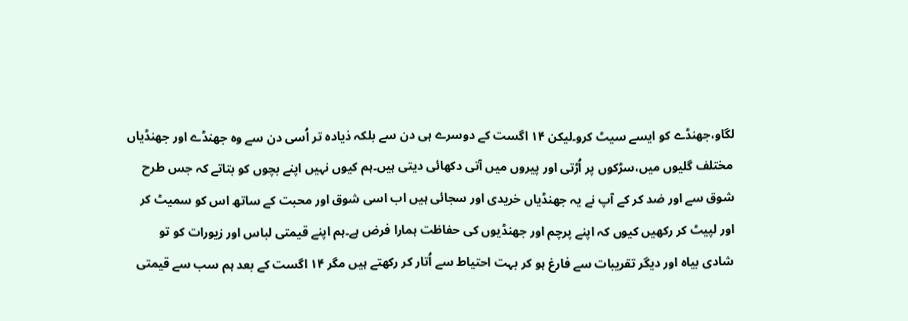لگاو،جھنڈے کو ایسے سیٹ کرو۔لیکن ۱۴ اگست کے دوسرے ہی دن سے بلکہ ذیادہ تر اُسی دن سے وہ جھنڈے اور جھنڈیاں مختلف گلیوں میں،سڑکوں پر اُڑتی اور پیروں میں آتی دکھائی دیتی ہیں۔ہم کیوں نہیں اپنے بچوں کو بتاتے کہ جس طرح شوق سے اور ضد کر کے آپ نے یہ جھنڈیاں خریدی اور سجائی ہیں اب اسی شوق اور محبت کے ساتھ اس کو سمیٹ کر اور لپیٹ کر رکھیں کیوں کہ اپنے پرچم اور جھنڈیوں کی حفاظت ہمارا فرض ہے۔ہم اپنے قیمتی لباس اور زیورات کو تو شادی بیاہ اور دیگر تقریبات سے فارغ ہو کر بہت احتیاط سے اُتار کر رکھتے ہیں مگر ۱۴ اگست کے بعد ہم سب سے قیمتی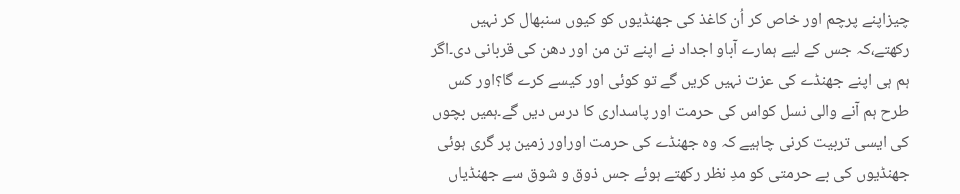چیزاپنے پرچم اور خاص کر اُن کاغذ کی جھنڈیوں کو کیوں سنبھال کر نہیں رکھتے،کہ جس کے لیے ہمارے آباو اجداد نے اپنے تن من اور دھن کی قربانی دی۔اگر ہم ہی اپنے جھنڈے کی عزت نہیں کریں گے تو کوئی اور کیسے کرے گا؟اور کس طرح ہم آنے والی نسل کواس کی حرمت اور پاسداری کا درس دیں گے۔ہمیں بچوں کی ایسی تربیت کرنی چاہیے کہ وہ جھنڈے کی حرمت اوراور زمین پر گری ہوئی جھنڈیوں کی بے حرمتی کو مدِ نظر رکھتے ہوئے جس ذوق و شوق سے جھنڈیاں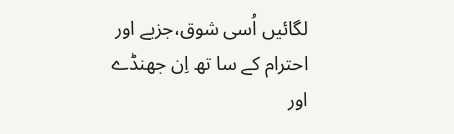لگائیں اُسی شوق،جزبے اور احترام کے سا تھ اِن جھنڈے اور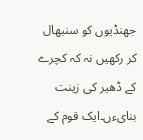جھنڈیوں کو سنبھال کر رکھیں نہ کہ کچرے کے ڈھیر کی زینت بنایءں۔ایک قوم کے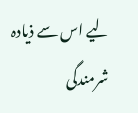لیے اس سے ذیادہ شرمندگی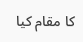کا مقام کیا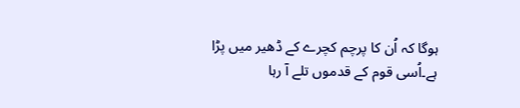ہوگا کہ اُن کا پرچم کچرے کے ڈھیر میں پڑا ہے۔اُسی قوم کے قدموں تلے آ رہا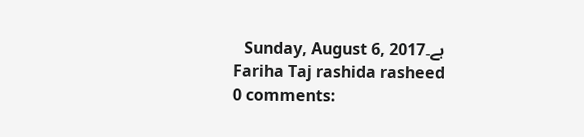ہے۔Sunday, August 6, 2017
Fariha Taj rashida rasheed
0 comments: